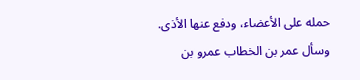حمله على الأعضاء، ودفع عنها الأذى.
وسأل عمر بن الخطاب عمرو بن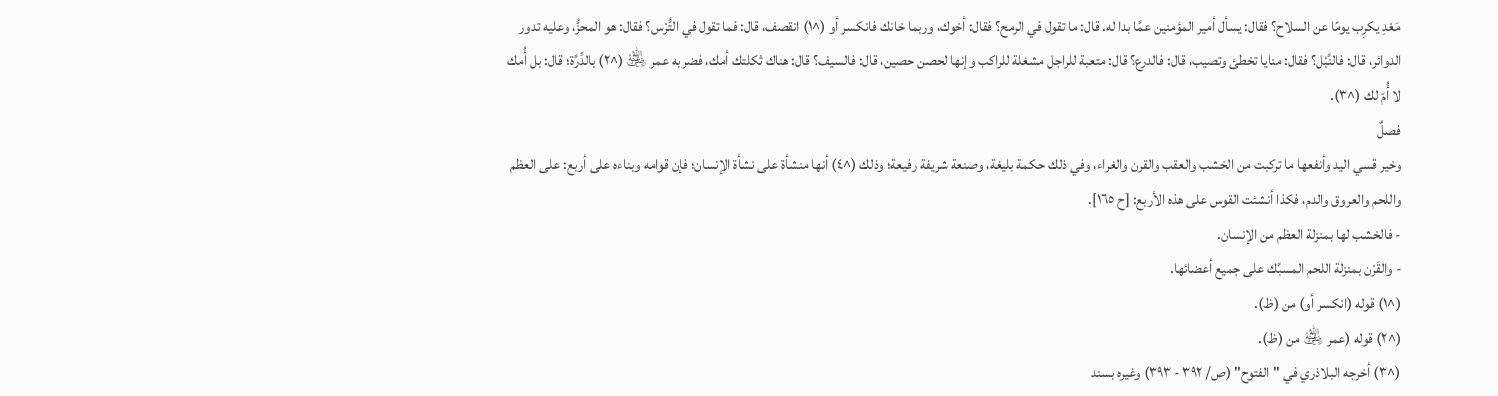مَعْدِ يكرِب يومًا عن السلاح؟ فقال: يسأل أمير المؤمنين عمَّا بدا له. قال: ما تقول في الرمح؟ فقال: أخوك، وربما خانك فانكسر أو (^١) انقصف، قال: فما تقول في التُّرْس؟ فقال: هو المحزُّ، وعليه تدور الدوائر، قال: فالنَّبْل؟ فقال: منايا تخطئ وتصيب، قال: فالدرع؟ قال: متعبة للراجل مشغلة للراكب وإنها لحصن حصين، قال: فالسيف؟ قال: هناك ثكلتك أمك، فضربه عمر ﵁ (^٢) بالدِّرَّة؛ قال: بل أُمك لا أُمّ لك (^٣).
فصلٌ
وخير قسي اليد وأنفعها ما تركبت من الخشب والعقب والقرن والغراء، وفي ذلك حكمة بليغة، وصنعة شريفة رفيعة؛ وذلك (^٤) أنها منشأة على نشأة الإنسان؛ فإن قوامه وبناءه على أربع: على العظم واللحم والعروق والدم، فكذا أنشئت القوس على هذه الأربع: [ح ١٦٥].
- فالخشب لها بمنزلة العظم من الإنسان.
- والقَرْن بمنزلة اللحم المسبَّك على جميع أعضائها.
(^١) قوله (انكسر أو) من (ظ).
(^٢) قوله (عمر ﵁ من (ظ).
(^٣) أخرجه البلاذري في "الفتوح" (ص/ ٣٩٢ - ٣٩٣) وغيره بسند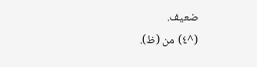ضعيف.
(^٤) من (ظ).